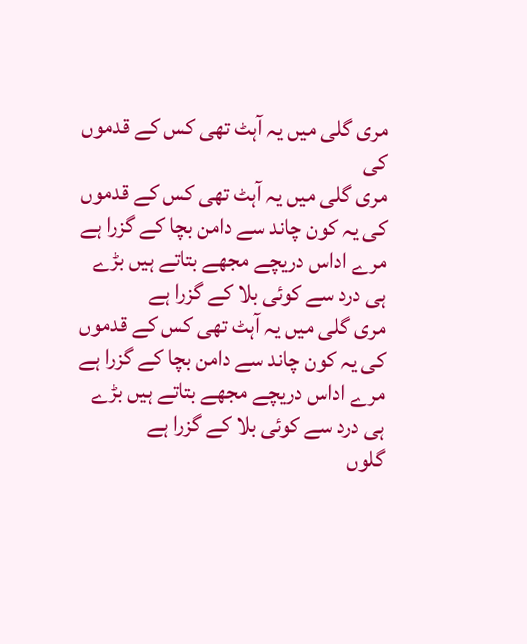مری گلی میں یہ آہٹ تھی کس کے قدموں کی
مری گلی میں یہ آہٹ تھی کس کے قدموں کی یہ کون چاند سے دامن بچا کے گزرا ہے مرے اداس دریچے مجھے بتاتے ہیں بڑے ہی درد سے کوئی بلا کے گزرا ہے
مری گلی میں یہ آہٹ تھی کس کے قدموں کی یہ کون چاند سے دامن بچا کے گزرا ہے مرے اداس دریچے مجھے بتاتے ہیں بڑے ہی درد سے کوئی بلا کے گزرا ہے
گلوں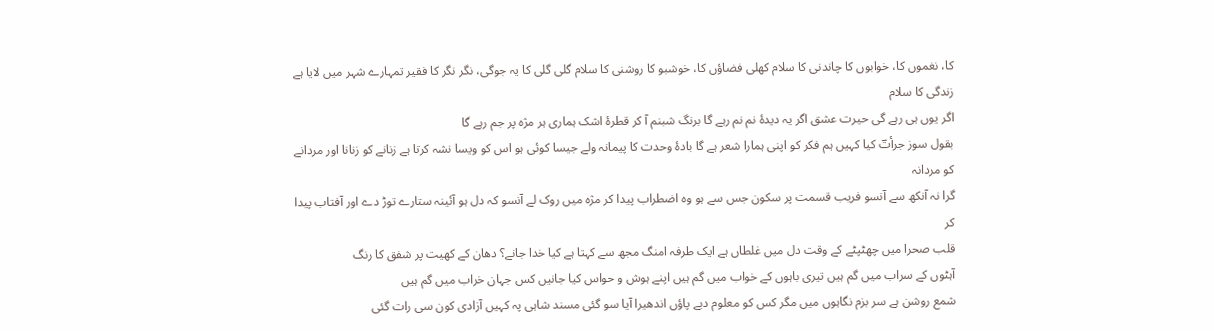کا، نغموں کا، خوابوں کا چاندنی کا سلام کھلی فضاؤں کا، خوشبو کا روشنی کا سلام گلی گلی کا یہ جوگی، نگر نگر کا فقیر تمہارے شہر میں لایا ہے زندگی کا سلام
اگر یوں ہی رہے گی حیرت عشق اگر یہ دیدۂ نم نم رہے گا برنگ شبنم آ کر قطرۂ اشک ہماری ہر مژہ پر جم رہے گا
بقول سوز جرأتؔ کیا کہیں ہم فکر کو اپنی ہمارا شعر ہے گا بادۂ وحدت کا پیمانہ ولے جیسا کوئی ہو اس کو ویسا نشہ کرتا ہے زنانے کو زنانا اور مردانے کو مردانہ
گرا نہ آنکھ سے آنسو فریب قسمت پر سکون جس سے ہو وہ اضطراب پیدا کر مژہ میں روک لے آنسو کہ دل ہو آئینہ ستارے توڑ دے اور آفتاب پیدا کر
قلب صحرا میں چھٹپٹے کے وقت دل میں غلطاں ہے ایک طرفہ امنگ مجھ سے کہتا ہے کیا خدا جانے؟ دھان کے کھیت پر شفق کا رنگ
آہٹوں کے سراب میں گم ہیں تیری باہوں کے خواب میں گم ہیں اپنے ہوش و حواس کیا جانیں کس جہان خراب میں گم ہیں
شمع روشن ہے سر بزم نگاہوں میں مگر کس کو معلوم دبے پاؤں اندھیرا آیا سو گئی مسند شاہی پہ کہیں آزادی کون سی رات گئی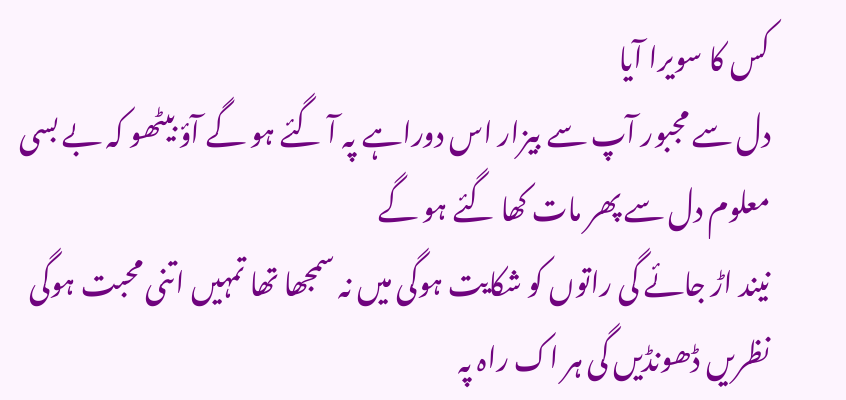کس کا سویرا آیا
دل سے مجبور آپ سے بیزار اس دوراہے پہ آ گئے ہو گے آؤ بیٹھو کہ بے بسی معلوم دل سے پھر مات کھا گئے ہو گے
نیند اڑ جائے گی راتوں کو شکایت ہوگی میں نہ سمجھا تھا تمہیں اتنی محبت ہوگی نظریں ڈھونڈیں گی ہر اک راہ پہ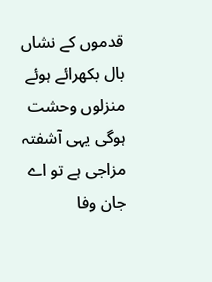قدموں کے نشاں بال بکھرائے ہوئے منزلوں وحشت ہوگی یہی آشفتہ مزاجی ہے تو اے جان وفا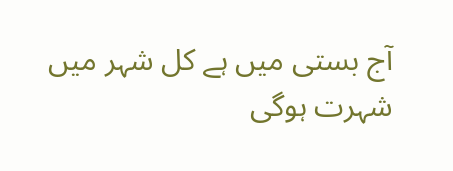آج بستی میں ہے کل شہر میں شہرت ہوگی